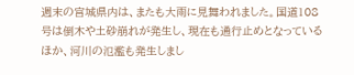週末の宮城県内は、またも大雨に見舞われました。国道108号は倒木や土砂崩れが発生し、現在も通行止めとなっているほか、河川の氾濫も発生しまし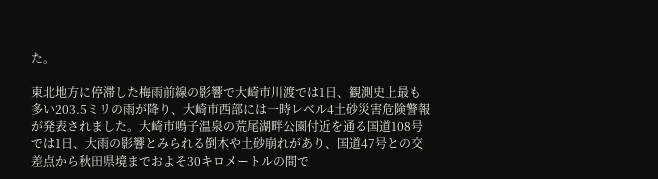た。

東北地方に停滞した梅雨前線の影響で大崎市川渡では1日、観測史上最も多い203.5ミリの雨が降り、大崎市西部には一時レベル4土砂災害危険警報が発表されました。大崎市鳴子温泉の荒尾湖畔公園付近を通る国道108号では1日、大雨の影響とみられる倒木や土砂崩れがあり、国道47号との交差点から秋田県境までおよそ30キロメートルの間で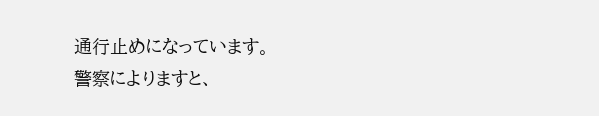通行止めになっています。
警察によりますと、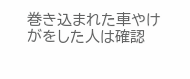巻き込まれた車やけがをした人は確認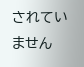されていません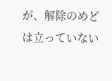が、解除のめどは立っていない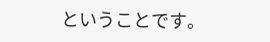ということです。